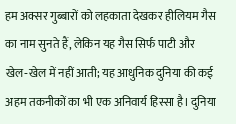हम अक्सर गुब्बारों को लहकाता देखकर हीलियम गैस का नाम सुनते हैं, लेकिन यह गैस सिर्फ पाटी और खेल‑खेल में नहीं आती; यह आधुनिक दुनिया की कई अहम तकनीकों का भी एक अनिवार्य हिस्सा है। दुनिया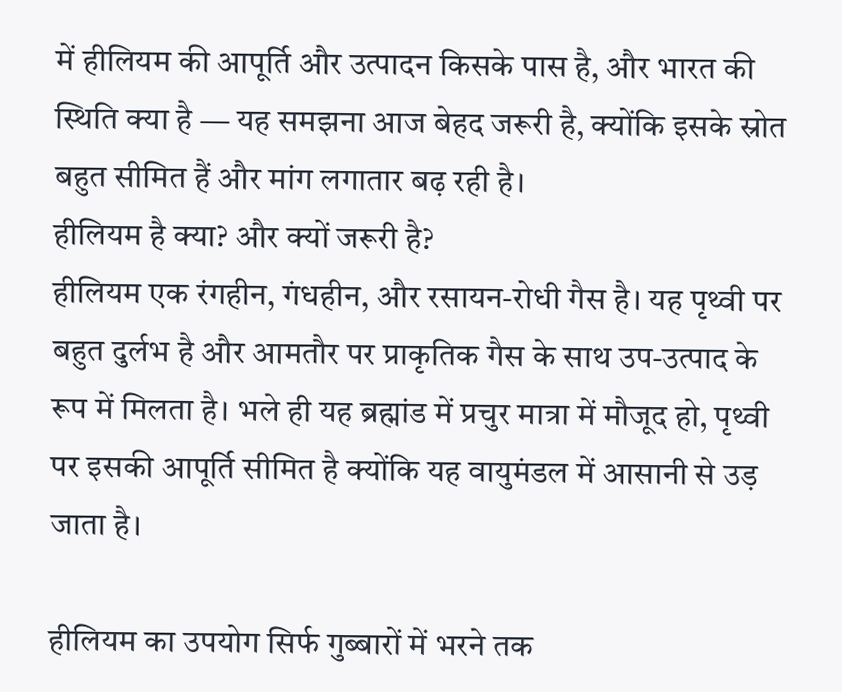में हीलियम की आपूर्ति और उत्पादन किसके पास है, और भारत की स्थिति क्या है — यह समझना आज बेहद जरूरी है, क्योंकि इसके स्रोत बहुत सीमित हैं और मांग लगातार बढ़ रही है।
हीलियम है क्या? और क्यों जरूरी है?
हीलियम एक रंगहीन, गंधहीन, और रसायन‑रोधी गैस है। यह पृथ्वी पर बहुत दुर्लभ है और आमतौर पर प्राकृतिक गैस के साथ उप‑उत्पाद के रूप में मिलता है। भले ही यह ब्रह्मांड में प्रचुर मात्रा में मौजूद हो, पृथ्वी पर इसकी आपूर्ति सीमित है क्योंकि यह वायुमंडल में आसानी से उड़ जाता है।

हीलियम का उपयोग सिर्फ गुब्बारों में भरने तक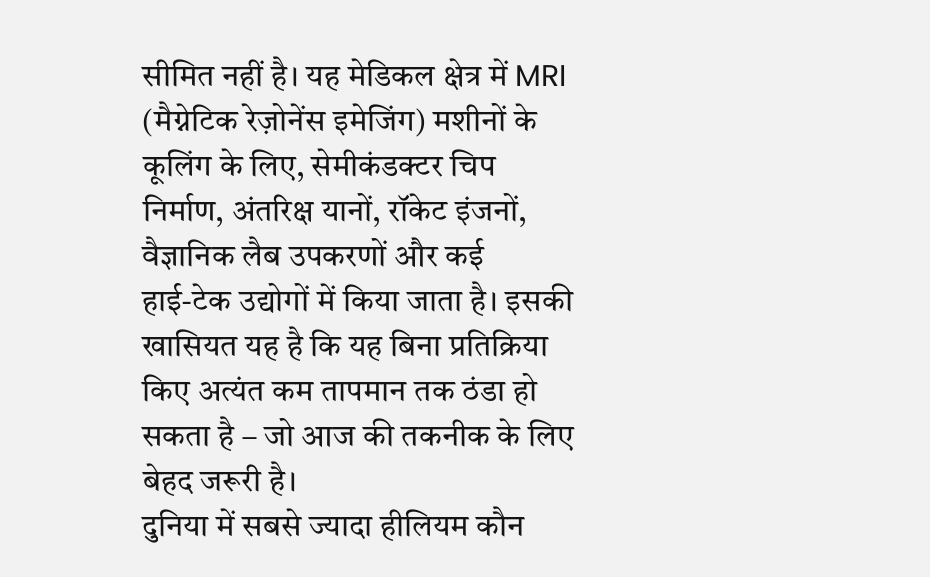सीमित नहीं है। यह मेडिकल क्षेत्र में MRI (मैग्नेटिक रेज़ोनेंस इमेजिंग) मशीनों के कूलिंग के लिए, सेमीकंडक्टर चिप निर्माण, अंतरिक्ष यानों, रॉकेट इंजनों, वैज्ञानिक लैब उपकरणों और कई हाई‑टेक उद्योगों में किया जाता है। इसकी खासियत यह है कि यह बिना प्रतिक्रिया किए अत्यंत कम तापमान तक ठंडा हो सकता है – जो आज की तकनीक के लिए बेहद जरूरी है।
दुनिया में सबसे ज्यादा हीलियम कौन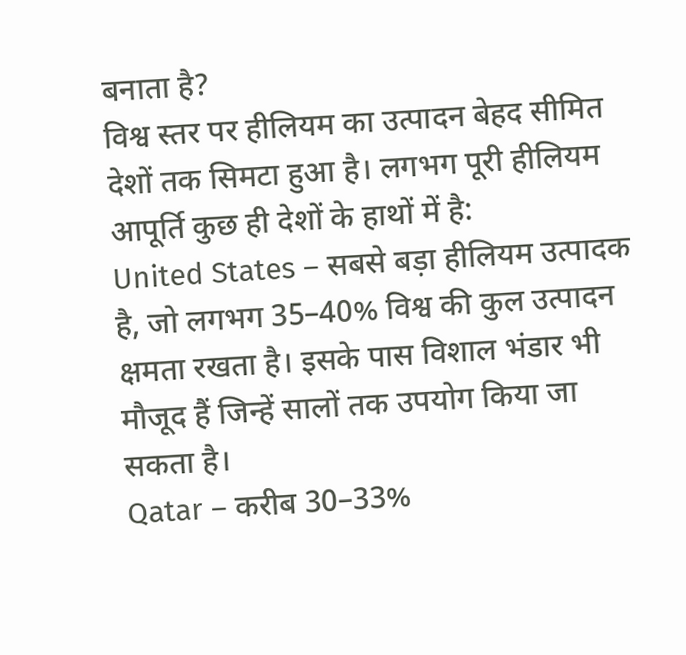बनाता है?
विश्व स्तर पर हीलियम का उत्पादन बेहद सीमित देशों तक सिमटा हुआ है। लगभग पूरी हीलियम आपूर्ति कुछ ही देशों के हाथों में है:
United States – सबसे बड़ा हीलियम उत्पादक है, जो लगभग 35–40% विश्व की कुल उत्पादन क्षमता रखता है। इसके पास विशाल भंडार भी मौजूद हैं जिन्हें सालों तक उपयोग किया जा सकता है।
Qatar – करीब 30–33%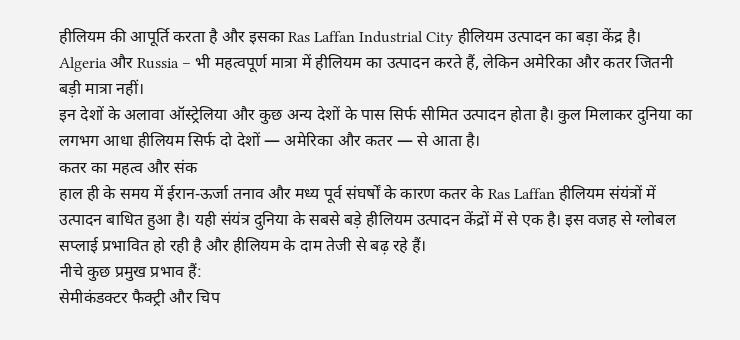हीलियम की आपूर्ति करता है और इसका Ras Laffan Industrial City हीलियम उत्पादन का बड़ा केंद्र है।
Algeria और Russia – भी महत्वपूर्ण मात्रा में हीलियम का उत्पादन करते हैं, लेकिन अमेरिका और कतर जितनी बड़ी मात्रा नहीं।
इन देशों के अलावा ऑस्ट्रेलिया और कुछ अन्य देशों के पास सिर्फ सीमित उत्पादन होता है। कुल मिलाकर दुनिया का लगभग आधा हीलियम सिर्फ दो देशों — अमेरिका और कतर — से आता है।
कतर का महत्व और संक
हाल ही के समय में ईरान‑ऊर्जा तनाव और मध्य पूर्व संघर्षों के कारण कतर के Ras Laffan हीलियम संयंत्रों में उत्पादन बाधित हुआ है। यही संयंत्र दुनिया के सबसे बड़े हीलियम उत्पादन केंद्रों में से एक है। इस वजह से ग्लोबल सप्लाई प्रभावित हो रही है और हीलियम के दाम तेजी से बढ़ रहे हैं।
नीचे कुछ प्रमुख प्रभाव हैं:
सेमीकंडक्टर फैक्ट्री और चिप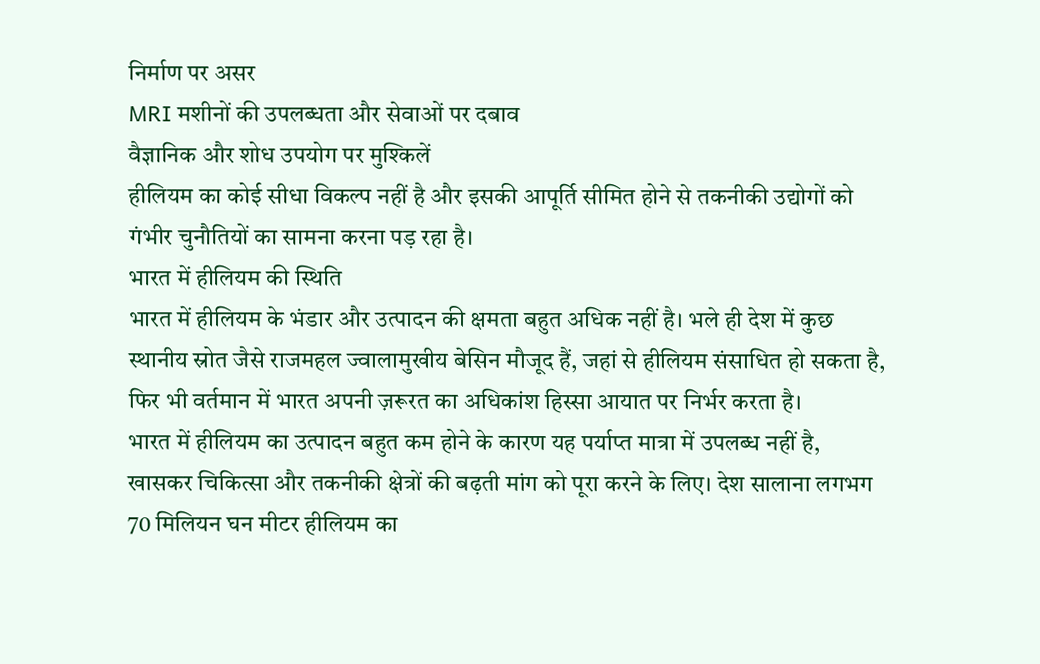निर्माण पर असर
MRI मशीनों की उपलब्धता और सेवाओं पर दबाव
वैज्ञानिक और शोध उपयोग पर मुश्किलें
हीलियम का कोई सीधा विकल्प नहीं है और इसकी आपूर्ति सीमित होने से तकनीकी उद्योगों को गंभीर चुनौतियों का सामना करना पड़ रहा है।
भारत में हीलियम की स्थिति
भारत में हीलियम के भंडार और उत्पादन की क्षमता बहुत अधिक नहीं है। भले ही देश में कुछ स्थानीय स्रोत जैसे राजमहल ज्वालामुखीय बेसिन मौजूद हैं, जहां से हीलियम संसाधित हो सकता है, फिर भी वर्तमान में भारत अपनी ज़रूरत का अधिकांश हिस्सा आयात पर निर्भर करता है।
भारत में हीलियम का उत्पादन बहुत कम होने के कारण यह पर्याप्त मात्रा में उपलब्ध नहीं है, खासकर चिकित्सा और तकनीकी क्षेत्रों की बढ़ती मांग को पूरा करने के लिए। देश सालाना लगभग 70 मिलियन घन मीटर हीलियम का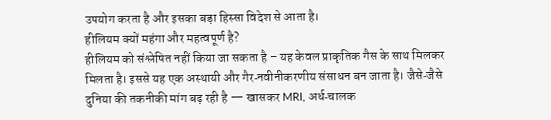उपयोग करता है और इसका बड़ा हिस्सा विदेश से आता है।
हीलियम क्यों महंगा और महत्वपूर्ण है?
हीलियम को संश्लेषित नहीं किया जा सकता है – यह केवल प्राकृतिक गैस के साथ मिलकर मिलता है। इससे यह एक अस्थायी और गैर‑नवीनीकरणीय संसाधन बन जाता है। जैसे‑जैसे दुनिया की तकनीकी मांग बढ़ रही है — खासकर MRI, अर्ध‑चालक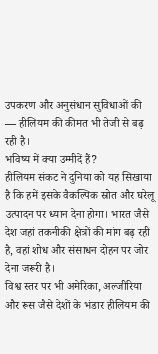उपकरण और अनुसंधान सुविधाओं की — हीलियम की कीमत भी तेजी से बढ़ रही है।
भविष्य में क्या उम्मीदें हैं?
हीलियम संकट ने दुनिया को यह सिखाया है कि हमें इसके वैकल्पिक स्रोत और घरेलू उत्पादन पर ध्यान देना होगा। भारत जैसे देश जहां तकनीकी क्षेत्रों की मांग बढ़ रही है, वहां शोध और संसाधन दोहन पर जोर देना जरूरी है।
विश्व स्तर पर भी अमेरिका, अल्जीरिया और रूस जैसे देशों के भंडार हीलियम की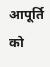आपूर्ति को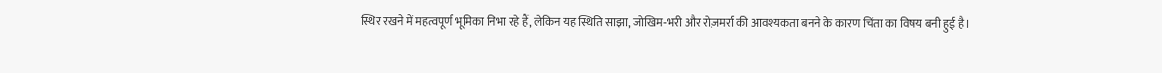स्थिर रखने में महत्वपूर्ण भूमिका निभा रहे हैं, लेकिन यह स्थिति साझा, जोखिम‑भरी और रोज़मर्रा की आवश्यकता बनने के कारण चिंता का विषय बनी हुई है।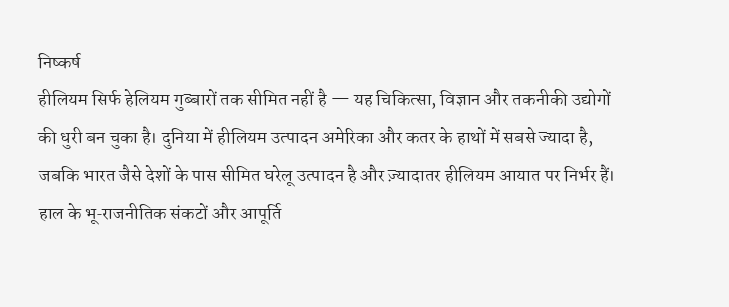निष्कर्ष
हीलियम सिर्फ हेलियम गुब्बारों तक सीमित नहीं है — यह चिकित्सा, विज्ञान और तकनीकी उद्योगों की धुरी बन चुका है। दुनिया में हीलियम उत्पादन अमेरिका और कतर के हाथों में सबसे ज्यादा है, जबकि भारत जैसे देशों के पास सीमित घरेलू उत्पादन है और ज़्यादातर हीलियम आयात पर निर्भर हैं। हाल के भू‑राजनीतिक संकटों और आपूर्ति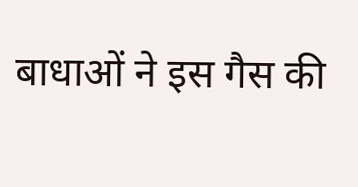बाधाओं ने इस गैस की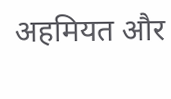अहमियत और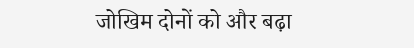जोखिम दोनों को और बढ़ा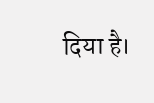दिया है।